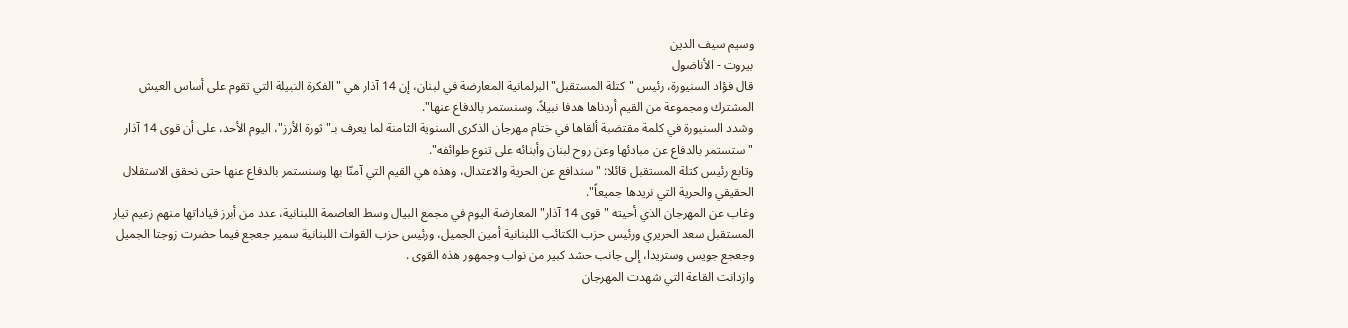وسيم سيف الدين
بيروت - الأناضول
قال فؤاد السنيورة، رئيس "كتلة المستقبل" البرلمانية المعارضة في لبنان، إن 14 آذار هي "الفكرة النبيلة التي تقوم على أساس العيش المشترك ومجموعة من القيم أردناها هدفا نبيلاً، وسنستمر بالدفاع عنها".
وشدد السنيورة في كلمة مقتضبة ألقاها في ختام مهرجان الذكرى السنوية الثامنة لما يعرف بـ"ثورة الأرز"، اليوم الأحد، على أن قوى 14 آذار "ستستمر بالدفاع عن مبادئها وعن روح لبنان وأبنائه على تنوع طوائفه".
وتابع رئيس كتلة المستقبل قائلا: "سندافع عن الحرية والاعتدال، وهذه هي القيم التي آمنّا بها وسنستمر بالدفاع عنها حتى نحقق الاستقلال الحقيقي والحرية التي نريدها جميعاً".
وغاب عن المهرجان الذي أحيته "قوى 14 آذار" المعارضة اليوم في مجمع البيال وسط العاصمة اللبنانية، عدد من أبرز قياداتها منهم زعيم تيار المستقبل سعد الحريري ورئيس حزب الكتائب اللبنانية أمين الجميل، ورئيس حزب القوات اللبنانية سمير جعجع فيما حضرت زوجتا الجميل وجعجع جويس وستريدا، إلى جانب حشد كبير من نواب وجمهور هذه القوى .
وازدانت القاعة التي شهدت المهرجان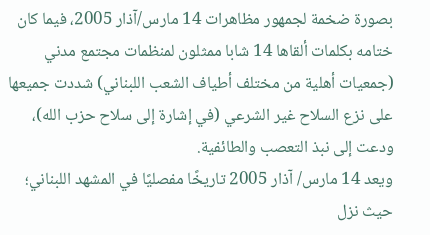بصورة ضخمة لجمهور مظاهرات 14 مارس/آذار 2005، فيما كان ختامه بكلمات ألقاها 14 شابا ممثلون لمنظمات مجتمع مدني (جمعيات أهلية من مختلف أطياف الشعب اللبناني) شددت جميعها على نزع السلاح غير الشرعي (في إشارة إلى سلاح حزب الله)، ودعت إلى نبذ التعصب والطائفية.
ويعد 14 مارس/ آذار 2005 تاريخًا مفصليًا في المشهد اللبناني؛ حيث نزل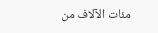مئات الآلاف من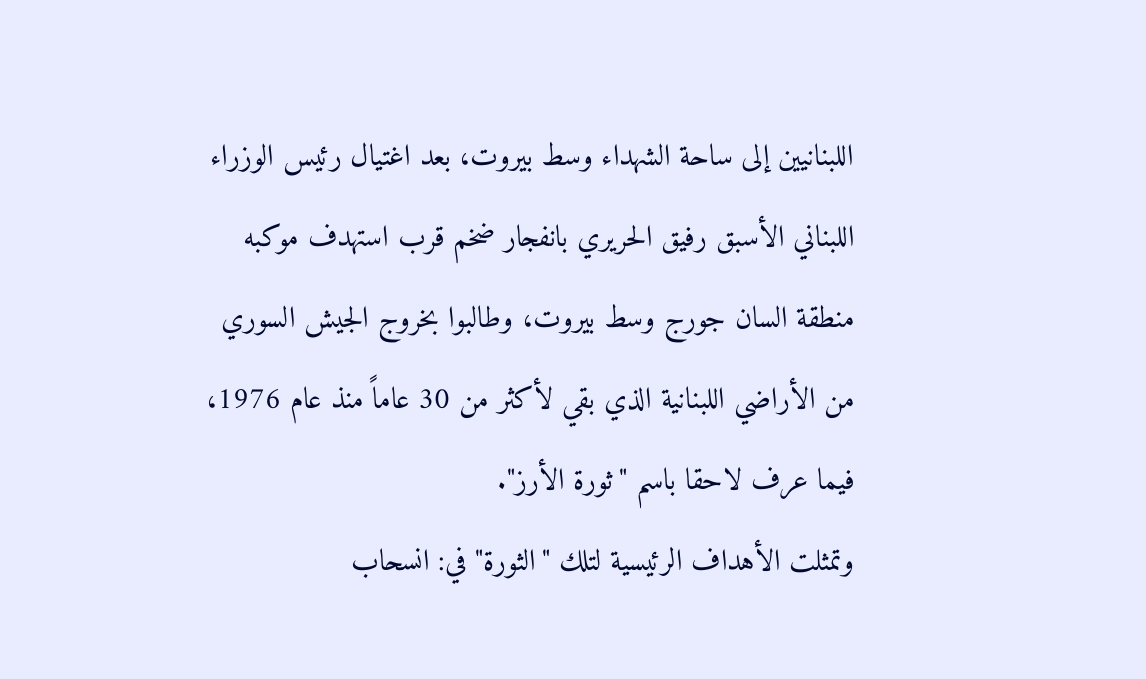اللبنانيين إلى ساحة الشهداء وسط بيروت، بعد اغتيال رئيس الوزراء اللبناني الأسبق رفيق الحريري بانفجار ضخم قرب استهدف موكبه منطقة السان جورج وسط بيروت، وطالبوا بخروج الجيش السوري من الأراضي اللبنانية الذي بقي لأكثر من 30 عاماً منذ عام 1976، فيما عرف لاحقا باسم "ثورة الأرز".
وتمثلت الأهداف الرئيسية لتلك "الثورة" في: انسحاب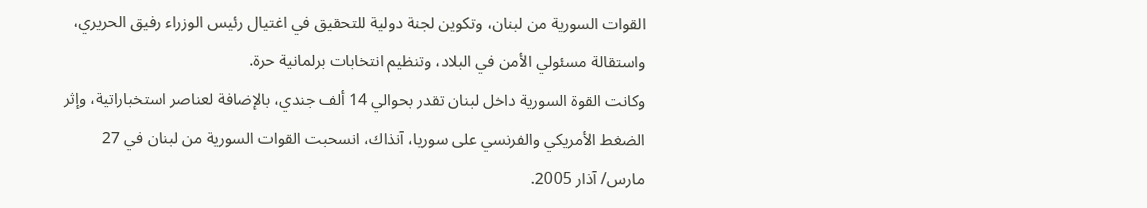القوات السورية من لبنان، وتكوين لجنة دولية للتحقيق في اغتيال رئيس الوزراء رفيق الحريري، واستقالة مسئولي الأمن في البلاد، وتنظيم انتخابات برلمانية حرة.
وكانت القوة السورية داخل لبنان تقدر بحوالي 14 ألف جندي، بالإضافة لعناصر استخباراتية، وإثر الضغط الأمريكي والفرنسي على سوريا، آنذاك، انسحبت القوات السورية من لبنان في 27 مارس/ آذار 2005.